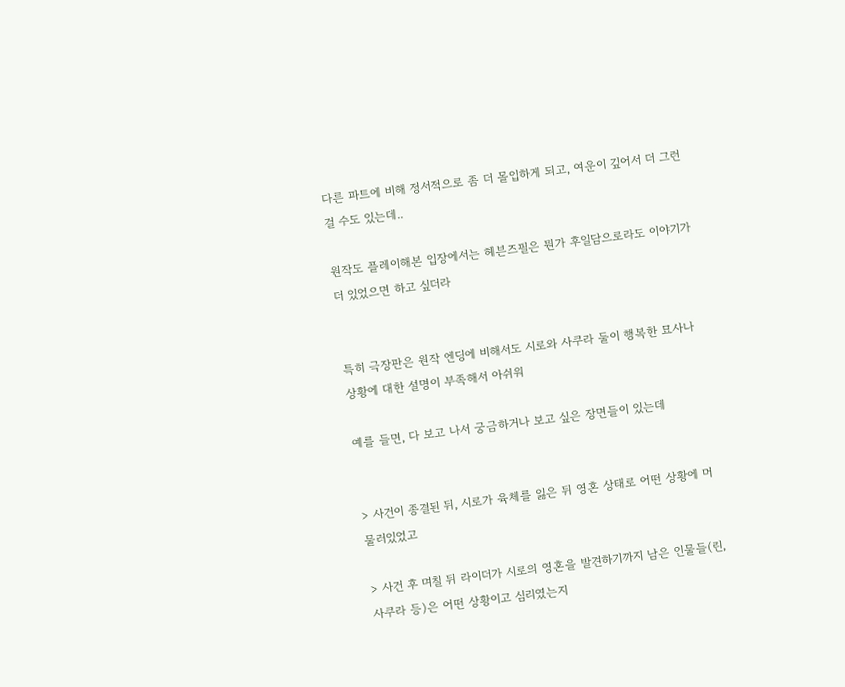다른 파트에 비해 정서적으로 좀 더 몰입하게 되고, 여운이 깊어서 더 그런 걸 수도 있는데..

원작도 플레이해본 입장에서는 헤븐즈필은 뭔가 후일담으로라도 이야기가 더 있었으면 하고 싶더라


특히 극장판은 원작 엔딩에 비해서도 시로와 사쿠라 둘이 행복한 묘사나 상황에 대한 설명이 부족해서 아쉬워

예를 들면, 다 보고 나서 궁금하거나 보고 싶은 장면들이 있는데


> 사건이 종결된 뒤, 시로가 육체를 잃은 뒤 영혼 상태로 어떤 상황에 머물러있었고

> 사건 후 며칠 뒤 라이더가 시로의 영혼을 발견하기까지 남은 인물들(린, 사쿠라 등)은 어떤 상황이고 심리였는지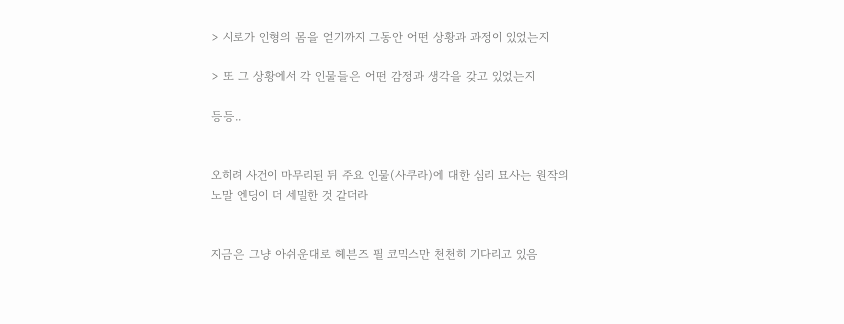> 시로가 인형의 몸을 얻기까지 그동안 어떤 상황과 과정이 있었는지

> 또 그 상황에서 각 인물들은 어떤 감정과 생각을 갖고 있었는지

등등..


오히려 사건이 마무리된 뒤 주요 인물(사쿠라)에 대한 심리 묘사는 원작의 노말 엔딩이 더 세밀한 것 같더라


지금은 그냥 아쉬운대로 헤븐즈 필 코믹스만 천천히 기다리고 있음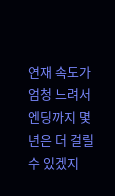연재 속도가 엄청 느려서 엔딩까지 몇년은 더 걸릴 수 있겠지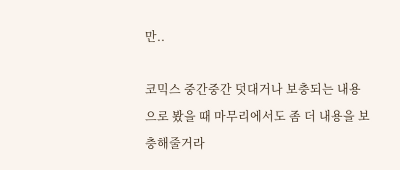만..

코믹스 중간중간 덧대거나 보충되는 내용으로 봤을 때 마무리에서도 좀 더 내용을 보충해줄거라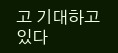고 기대하고 있다